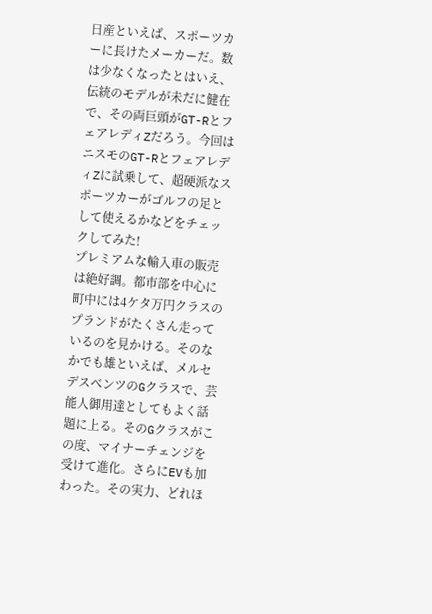日産といえば、スポーツカーに長けたメーカーだ。数は少なくなったとはいえ、伝統のモデルが未だに健在で、その両巨頭がGT-RとフェアレディZだろう。今回はニスモのGT-RとフェアレディZに試乗して、超硬派なスポーツカーがゴルフの足として使えるかなどをチェックしてみた!
プレミアムな輸入車の販売は絶好調。都市部を中心に町中には4ケタ万円クラスのプランドがたくさん走っているのを見かける。そのなかでも雄といえば、メルセデスベンツのGクラスで、芸能人御用達としてもよく話題に上る。そのGクラスがこの度、マイナーチェンジを受けて進化。さらにEVも加わった。その実力、どれほ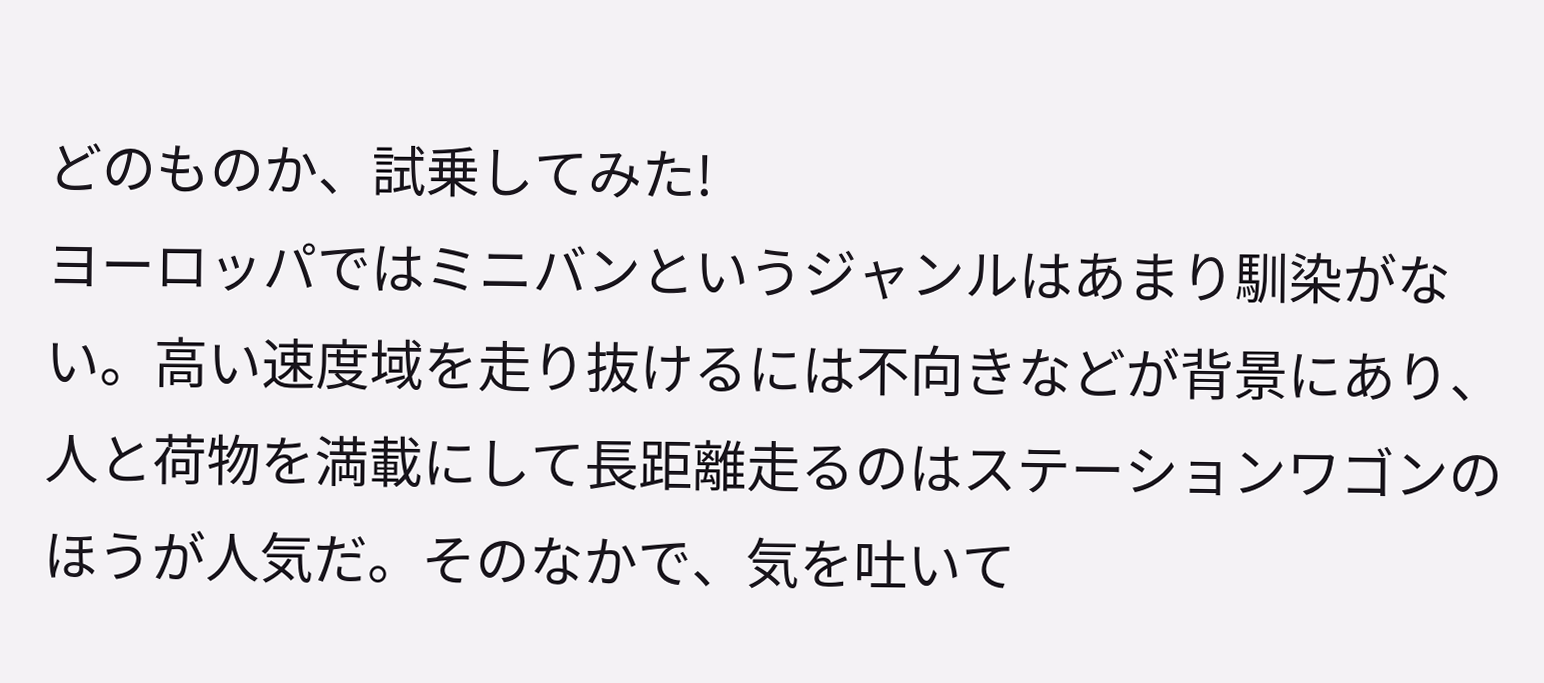どのものか、試乗してみた!
ヨーロッパではミニバンというジャンルはあまり馴染がない。高い速度域を走り抜けるには不向きなどが背景にあり、人と荷物を満載にして長距離走るのはステーションワゴンのほうが人気だ。そのなかで、気を吐いて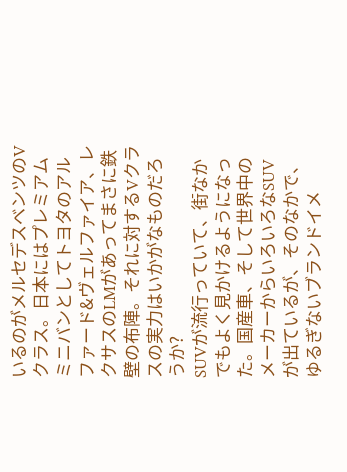いるのがメルセデスベンツのVクラス。日本にはプレミアムミニバンとしてトヨタのアルファード&ヴェルファイア、レクサスのLMがあってまさに鉄壁の布陣。それに対するVクラスの実力はいかがなものだろうか?
SUVが流行っていて、街なかでもよく見かけるようになった。国産車、そして世界中のメーカーからいろいろなSUVが出ているが、そのなかで、ゆるぎないブランドイメ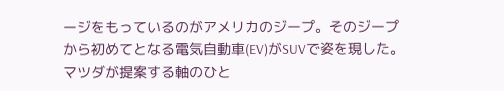ージをもっているのがアメリカのジープ。そのジープから初めてとなる電気自動車(EV)がSUVで姿を現した。
マツダが提案する軸のひと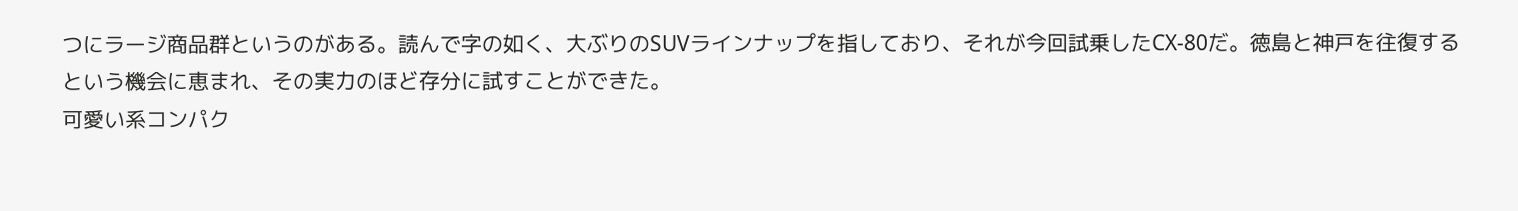つにラージ商品群というのがある。読んで字の如く、大ぶりのSUVラインナップを指しており、それが今回試乗したCX-80だ。徳島と神戸を往復するという機会に恵まれ、その実力のほど存分に試すことができた。
可愛い系コンパク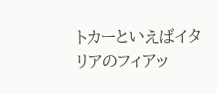トカーといえばイタリアのフィアッ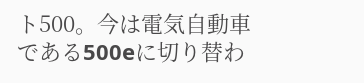ト500。今は電気自動車である500eに切り替わ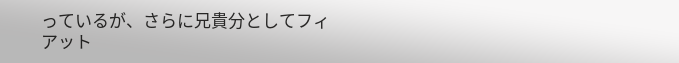っているが、さらに兄貴分としてフィアット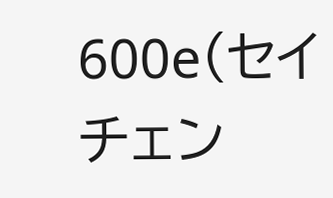600e(セイチェン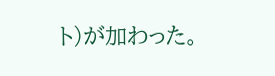ト)が加わった。